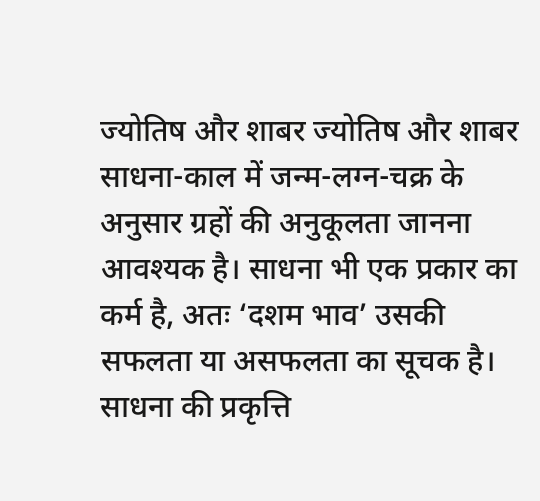ज्योतिष और शाबर ज्योतिष और शाबर साधना-काल में जन्म-लग्न-चक्र के अनुसार ग्रहों की अनुकूलता जानना आवश्यक है। साधना भी एक प्रकार का कर्म है, अतः ‘दशम भाव’ उसकी सफलता या असफलता का सूचक है। साधना की प्रकृत्ति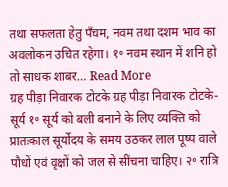तथा सफलता हेतु पँचम, नवम तथा दशम भाव का अवलोकन उचित रहेगा। १॰ नवम स्थान में शनि हो तो साधक शाबर… Read More
ग्रह पीड़ा निवारक टोटके ग्रह पीड़ा निवारक टोटके- सूर्य १॰ सूर्य को बली बनाने के लिए व्यक्ति को प्रातःकाल सूर्योदय के समय उठकर लाल पूष्प वाले पौधों एवं वृक्षों को जल से सींचना चाहिए। २॰ रात्रि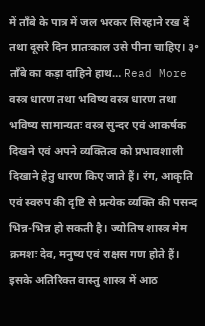में ताँबे के पात्र में जल भरकर सिरहाने रख दें तथा दूसरे दिन प्रातःकाल उसे पीना चाहिए। ३॰ ताँबे का कड़ा दाहिने हाथ… Read More
वस्त्र धारण तथा भविष्य वस्त्र धारण तथा भविष्य सामान्यतः वस्त्र सुन्दर एवं आकर्षक दिखने एवं अपने व्यक्तित्व को प्रभावशाली दिखाने हेतु धारण किए जाते हैं। रंग, आकृति एवं स्वरुप की दृष्टि से प्रत्येक व्यक्ति की पसन्द भिन्न-भिन्न हो सकती है। ज्योतिष शास्त्र मेम क्रमशः देव, मनुष्य एवं राक्षस गण होते हैं। इसके अतिरिक्त वास्तु शास्त्र में आठ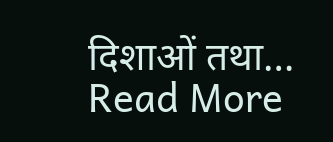दिशाओं तथा… Read More